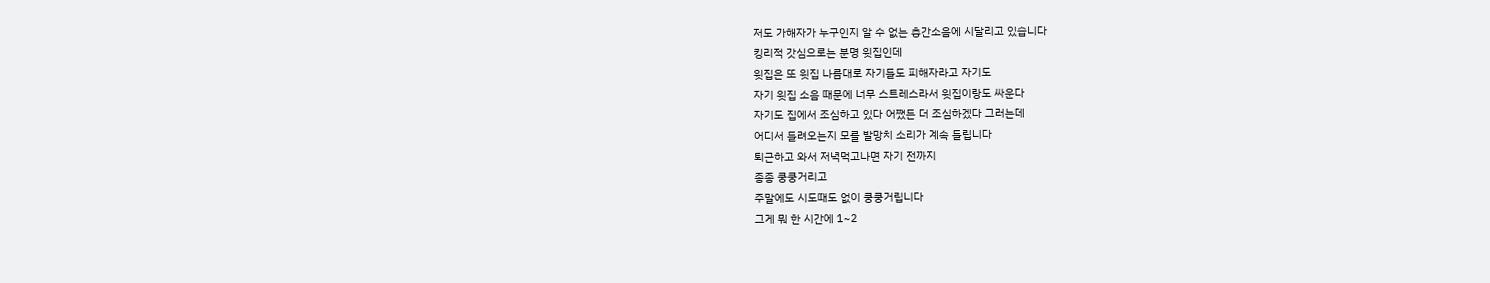저도 가해자가 누구인지 알 수 없는 층간소음에 시달리고 있습니다
킹리적 갓심으로는 분명 윗집인데
윗집은 또 윗집 나름대로 자기들도 피해자라고 자기도
자기 윗집 소음 때문에 너무 스트레스라서 윗집이랑도 싸운다
자기도 집에서 조심하고 있다 어쨌든 더 조심하겠다 그러는데
어디서 들려오는지 모를 발망치 소리가 계속 들립니다
퇴근하고 와서 저녁먹고나면 자기 전까지
종종 쿵쿵거리고
주말에도 시도때도 없이 쿵쿵거립니다
그게 뭐 한 시간에 1~2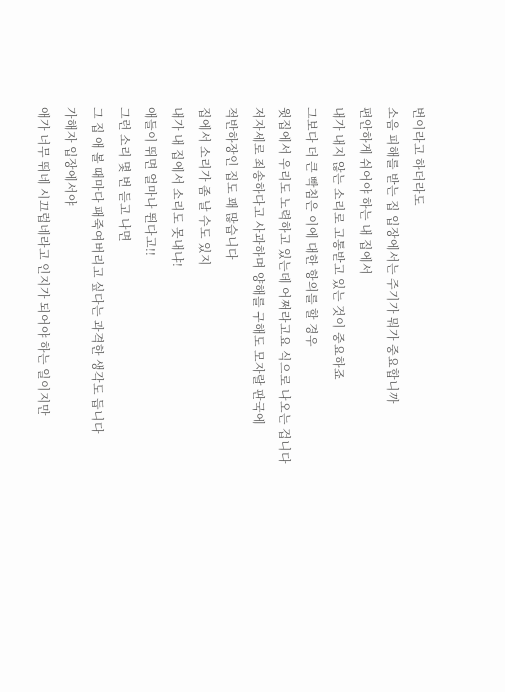번이라고 하더라도
소음 피해를 받는 집 입장에서는 주기가 뭐가 중요합니까
편안하게 쉬어야 하는 내 집에서
내가 내지 않는 소리로 고통받고 있는 것이 중요하죠
그보다 더 큰 빡침은 이에 대한 항의를 할 경우
윗집에서 우리도 노력하고 있는데 어쩌라고요 식으로 나오는 겁니다
저자세로 죄송하다고 사과하며 양해를 구해도 모자랄 판국에
적반하장인 집도 꽤 많습니다
집에서 소리가 좀 날 수도 있지
내가 내 집에서 소리도 못내냐!
애들이 뛰면 얼마나 뛴다고!!
그런 소리 몇 번 듣고 나면
그 집 애 볼 때마다 패죽여버리고 싶다는 과격한 생각도 듭니다
가해자 입장에서야
애가 너무 뛰네 시끄럽네라고 인지가 되어야 하는 일이지만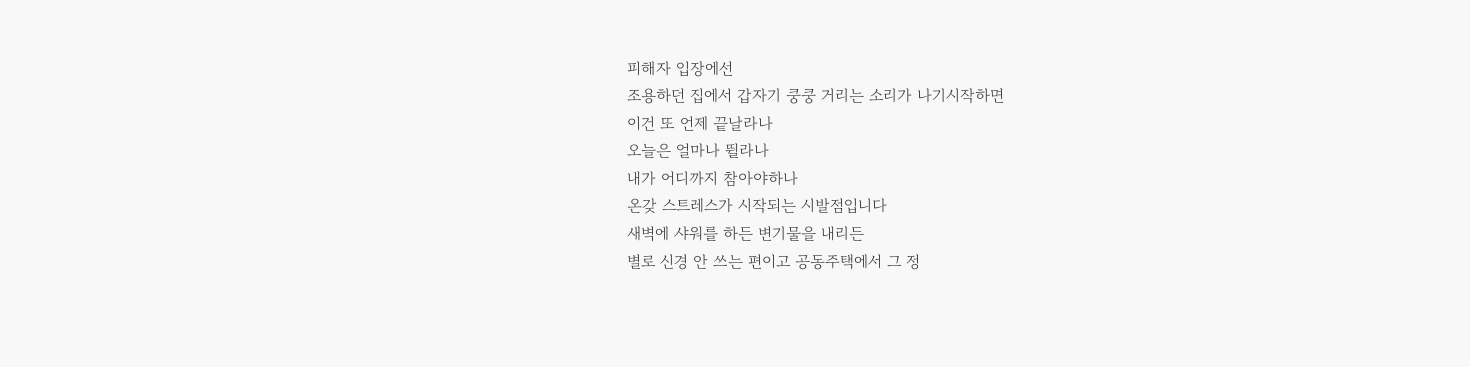피해자 입장에선
조용하던 집에서 갑자기 쿵쿵 거리는 소리가 나기시작하면
이건 또 언제 끝날라나
오늘은 얼마나 뛸라나
내가 어디까지 참아야하나
온갖 스트레스가 시작되는 시발점입니다
새벽에 샤워를 하든 변기물을 내리든
별로 신경 안 쓰는 편이고 공동주택에서 그 정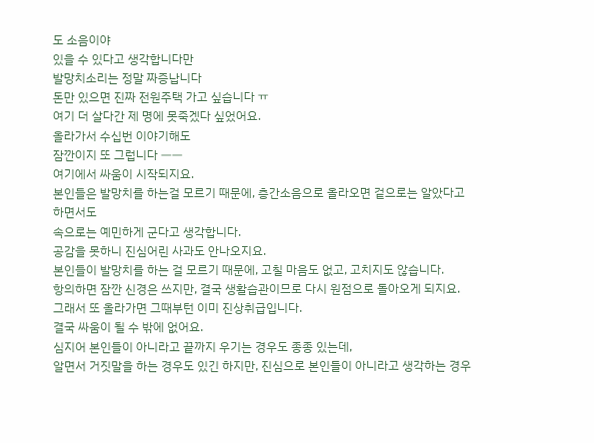도 소음이야
있을 수 있다고 생각합니다만
발망치소리는 정말 짜증납니다
돈만 있으면 진짜 전원주택 가고 싶습니다 ㅠ
여기 더 살다간 제 명에 못죽겠다 싶었어요.
올라가서 수십번 이야기해도
잠깐이지 또 그럽니다 ㅡㅡ
여기에서 싸움이 시작되지요.
본인들은 발망치를 하는걸 모르기 때문에, 층간소음으로 올라오면 겉으로는 알았다고 하면서도
속으로는 예민하게 군다고 생각합니다.
공감을 못하니 진심어린 사과도 안나오지요.
본인들이 발망치를 하는 걸 모르기 때문에, 고칠 마음도 없고, 고치지도 않습니다.
항의하면 잠깐 신경은 쓰지만, 결국 생활습관이므로 다시 원점으로 돌아오게 되지요.
그래서 또 올라가면 그때부턴 이미 진상취급입니다.
결국 싸움이 될 수 밖에 없어요.
심지어 본인들이 아니라고 끝까지 우기는 경우도 종종 있는데,
알면서 거짓말을 하는 경우도 있긴 하지만, 진심으로 본인들이 아니라고 생각하는 경우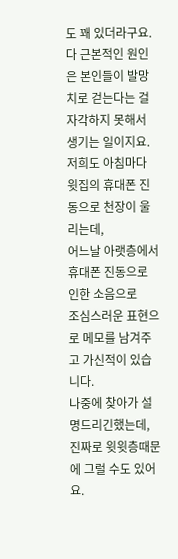도 꽤 있더라구요.
다 근본적인 원인은 본인들이 발망치로 걷는다는 걸 자각하지 못해서 생기는 일이지요.
저희도 아침마다 윗집의 휴대폰 진동으로 천장이 울리는데,
어느날 아랫층에서 휴대폰 진동으로 인한 소음으로
조심스러운 표현으로 메모를 남겨주고 가신적이 있습니다.
나중에 찾아가 설명드리긴했는데, 진짜로 윗윗층때문에 그럴 수도 있어요.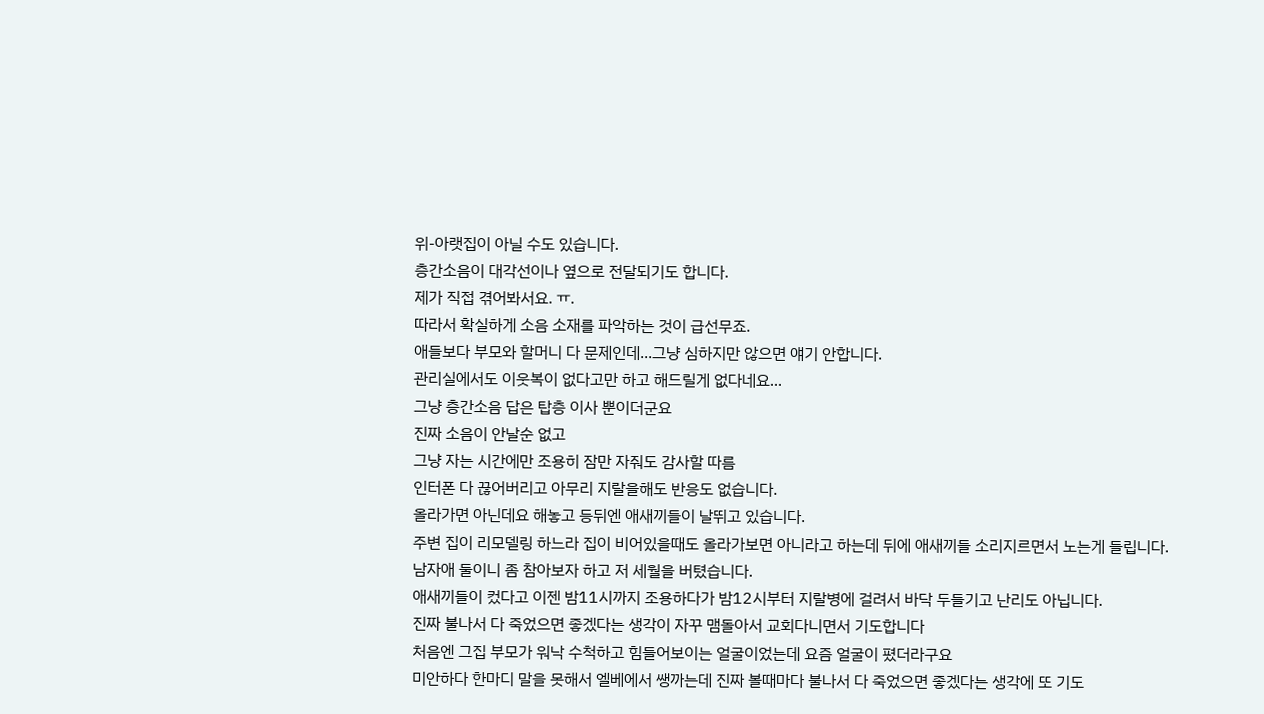위-아랫집이 아닐 수도 있습니다.
층간소음이 대각선이나 옆으로 전달되기도 합니다.
제가 직접 겪어봐서요. ㅠ.
따라서 확실하게 소음 소재를 파악하는 것이 급선무죠.
애들보다 부모와 할머니 다 문제인데...그냥 심하지만 않으면 얘기 안합니다.
관리실에서도 이웃복이 없다고만 하고 해드릴게 없다네요...
그냥 층간소음 답은 탑층 이사 뿐이더군요
진짜 소음이 안날순 없고
그냥 자는 시간에만 조용히 잠만 자줘도 감사할 따름
인터폰 다 끊어버리고 아무리 지랄을해도 반응도 없습니다.
올라가면 아닌데요 해놓고 등뒤엔 애새끼들이 날뛰고 있습니다.
주변 집이 리모델링 하느라 집이 비어있을때도 올라가보면 아니라고 하는데 뒤에 애새끼들 소리지르면서 노는게 들립니다.
남자애 둘이니 좀 참아보자 하고 저 세월을 버텼습니다.
애새끼들이 컸다고 이젠 밤11시까지 조용하다가 밤12시부터 지랄병에 걸려서 바닥 두들기고 난리도 아닙니다.
진짜 불나서 다 죽었으면 좋겠다는 생각이 자꾸 맴돌아서 교회다니면서 기도합니다
처음엔 그집 부모가 워낙 수척하고 힘들어보이는 얼굴이었는데 요즘 얼굴이 폈더라구요
미안하다 한마디 말을 못해서 엘베에서 쌩까는데 진짜 볼때마다 불나서 다 죽었으면 좋겠다는 생각에 또 기도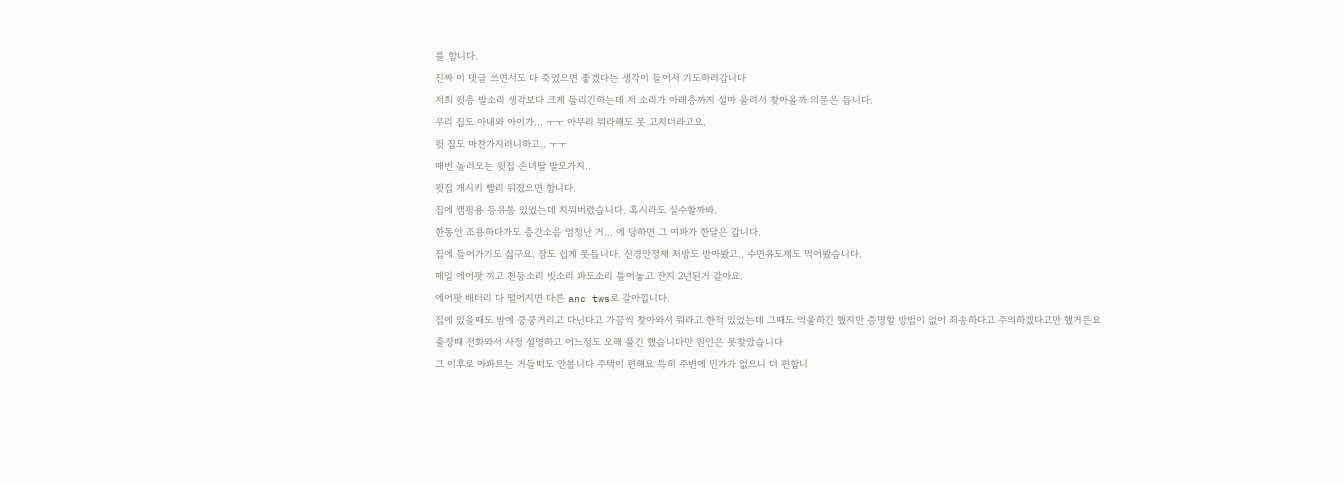를 합니다.
진짜 이 댓글 쓰면서도 다 죽었으면 좋겠다는 생각이 들어서 기도하러갑니다
저희 윗층 발소리 생각보다 크게 들리긴하는데 저 소리가 아래층까지 설마 울려서 찾아올까 의문은 듭니다.
우리 집도 아내와 아이가... ㅜㅜ 아무리 뭐라해도 못 고치더라고요.
윗 집도 마찬가지려니하고.. ㅜㅜ
매번 놀러오는 윗집 손녀딸 발모가지..
윗집 개시키 빨리 뒤졌으면 합니다.
집에 캠핑용 등유통 있었는데 치워버렸습니다. 혹시라도 실수할까봐.
한동안 조용하다가도 층간소음 엄청난 거... 에 당하면 그 여파가 한달은 갑니다.
집에 들어가기도 싫구요. 잠도 쉽게 못듭니다. 신경안정제 처방도 받아봤고.. 수면유도제도 먹어봤습니다.
매일 에어팟 끼고 천둥소리 빗소리 파도소리 틀어놓고 잔지 2년된거 같아요.
에어팟 배터리 다 떨어지면 다른 anc tws로 갈아낍니다.
집에 있을때도 밤에 쿵쿵거리고 다닌다고 가끔씩 찾아와서 뭐라고 한적 있었는데 그때도 억울하긴 했지만 증명할 방법이 없어 죄송하다고 주의하겠다고만 했거든요
출장때 전화와서 사정 설명하고 어느정도 오해 풀긴 했습니다만 원인은 못찾았습니다
그 이후로 아파트는 거들떠도 안봅니다 주택이 편해요 특히 주변에 민가가 없으니 더 편합니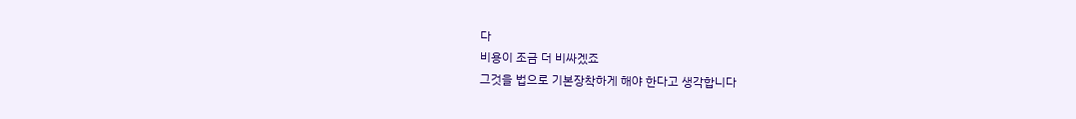다
비용이 조금 더 비싸겠죠
그것을 법으로 기본장착하게 해야 한다고 생각합니다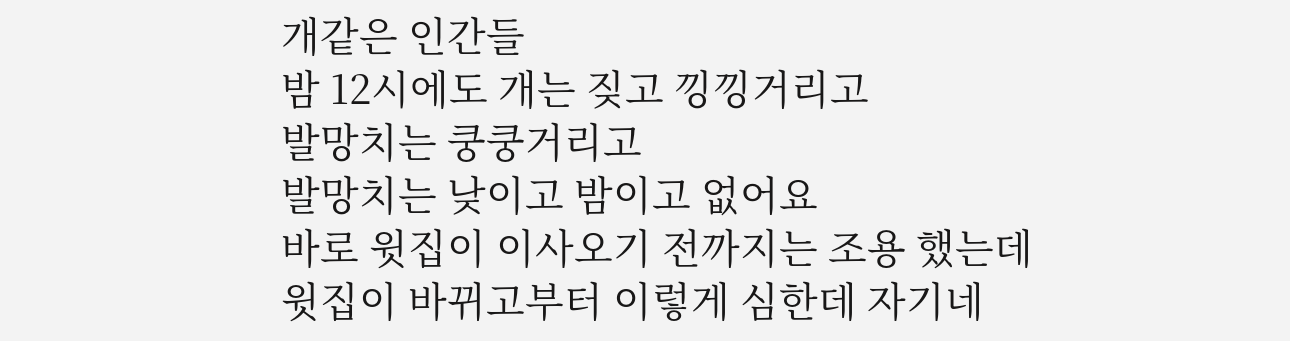개같은 인간들
밤 12시에도 개는 짖고 낑낑거리고
발망치는 쿵쿵거리고
발망치는 낮이고 밤이고 없어요
바로 윗집이 이사오기 전까지는 조용 했는데
윗집이 바뀌고부터 이렇게 심한데 자기네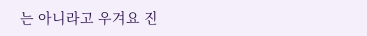는 아니라고 우겨요 진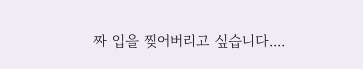짜 입을 찢어버리고 싶습니다....